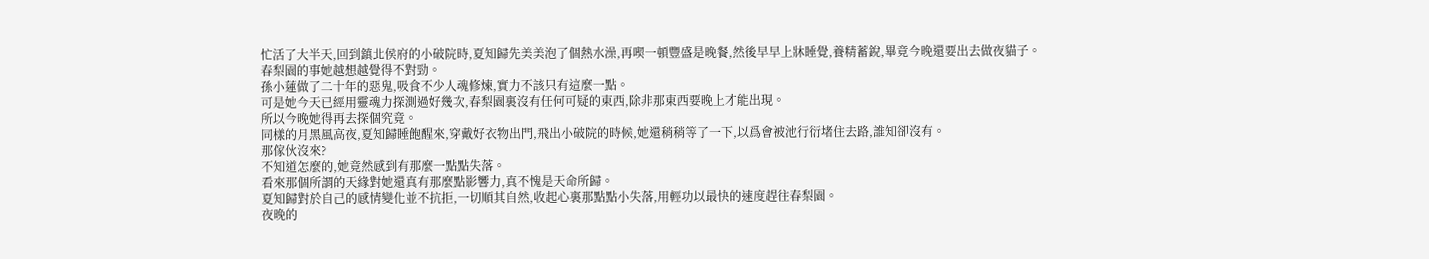忙活了大半天,回到鎮北侯府的小破院時,夏知歸先美美泡了個熱水澡,再喫一頓豐盛是晚餐,然後早早上牀睡覺,養精蓄銳,畢竟今晚還要出去做夜貓子。
春梨園的事她越想越覺得不對勁。
孫小蓮做了二十年的惡鬼,吸食不少人魂修煉,實力不該只有這麼一點。
可是她今天已經用靈魂力探測過好幾次,春梨園裏沒有任何可疑的東西,除非那東西要晚上才能出現。
所以今晚她得再去探個究竟。
同樣的月黑風高夜,夏知歸睡飽醒來,穿戴好衣物出門,飛出小破院的時候,她還稍稍等了一下,以爲會被池行衍堵住去路,誰知卻沒有。
那傢伙沒來?
不知道怎麼的,她竟然感到有那麼一點點失落。
看來那個所謂的天緣對她還真有那麼點影響力,真不愧是天命所歸。
夏知歸對於自己的感情變化並不抗拒,一切順其自然,收起心裏那點點小失落,用輕功以最快的速度趕往春梨園。
夜晚的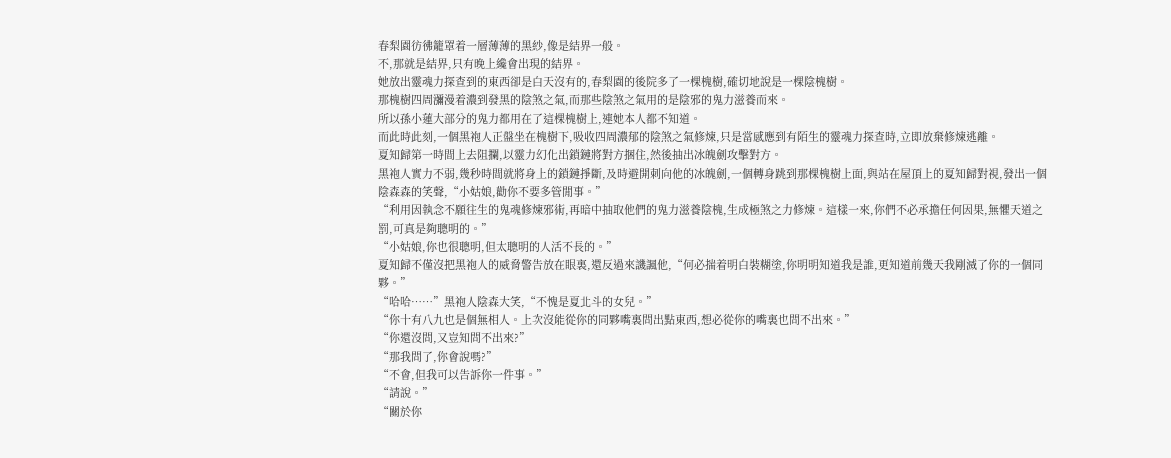春梨園彷彿籠罩着一層薄薄的黑紗,像是結界一般。
不,那就是結界,只有晚上纔會出現的結界。
她放出靈魂力探查到的東西卻是白天沒有的,春梨園的後院多了一棵槐樹,確切地說是一棵陰槐樹。
那槐樹四周瀰漫着濃到發黑的陰煞之氣,而那些陰煞之氣用的是陰邪的鬼力滋養而來。
所以孫小蓮大部分的鬼力都用在了這棵槐樹上,連她本人都不知道。
而此時此刻,一個黑袍人正盤坐在槐樹下,吸收四周濃郁的陰煞之氣修煉,只是當感應到有陌生的靈魂力探查時,立即放棄修煉逃離。
夏知歸第一時間上去阻攔,以靈力幻化出鎖鏈將對方捆住,然後抽出冰魄劍攻擊對方。
黑袍人實力不弱,幾秒時間就將身上的鎖鏈掙斷,及時避開刺向他的冰魄劍,一個轉身跳到那棵槐樹上面,與站在屋頂上的夏知歸對視,發出一個陰森森的笑聲,“小姑娘,勸你不要多管閒事。”
“利用因執念不願往生的鬼魂修煉邪術,再暗中抽取他們的鬼力滋養陰槐,生成極煞之力修煉。這樣一來,你們不必承擔任何因果,無懼天道之罰,可真是夠聰明的。”
“小姑娘,你也很聰明,但太聰明的人活不長的。”
夏知歸不僅沒把黑袍人的威脅警告放在眼裏,還反過來譏諷他,“何必揣着明白裝糊塗,你明明知道我是誰,更知道前幾天我剛滅了你的一個同夥。”
“哈哈……”黑袍人陰森大笑,“不愧是夏北斗的女兒。”
“你十有八九也是個無相人。上次沒能從你的同夥嘴裏問出點東西,想必從你的嘴裏也問不出來。”
“你還沒問,又豈知問不出來?”
“那我問了,你會說嗎?”
“不會,但我可以告訴你一件事。”
“請說。”
“關於你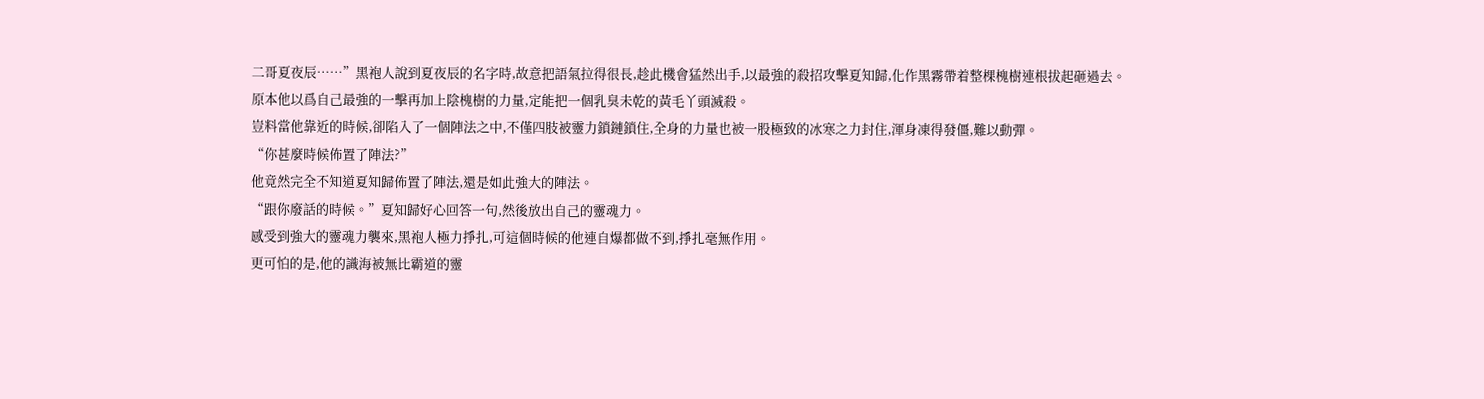二哥夏夜辰……”黑袍人說到夏夜辰的名字時,故意把語氣拉得很長,趁此機會猛然出手,以最強的殺招攻擊夏知歸,化作黑霧帶着整棵槐樹連根拔起砸過去。
原本他以爲自己最強的一擊再加上陰槐樹的力量,定能把一個乳臭未乾的黃毛丫頭滅殺。
豈料當他靠近的時候,卻陷入了一個陣法之中,不僅四肢被靈力鎖鏈鎖住,全身的力量也被一股極致的冰寒之力封住,渾身凍得發僵,難以動彈。
“你甚麼時候佈置了陣法?”
他竟然完全不知道夏知歸佈置了陣法,還是如此強大的陣法。
“跟你廢話的時候。”夏知歸好心回答一句,然後放出自己的靈魂力。
感受到強大的靈魂力襲來,黑袍人極力掙扎,可這個時候的他連自爆都做不到,掙扎毫無作用。
更可怕的是,他的識海被無比霸道的靈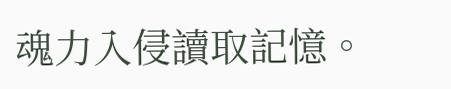魂力入侵讀取記憶。